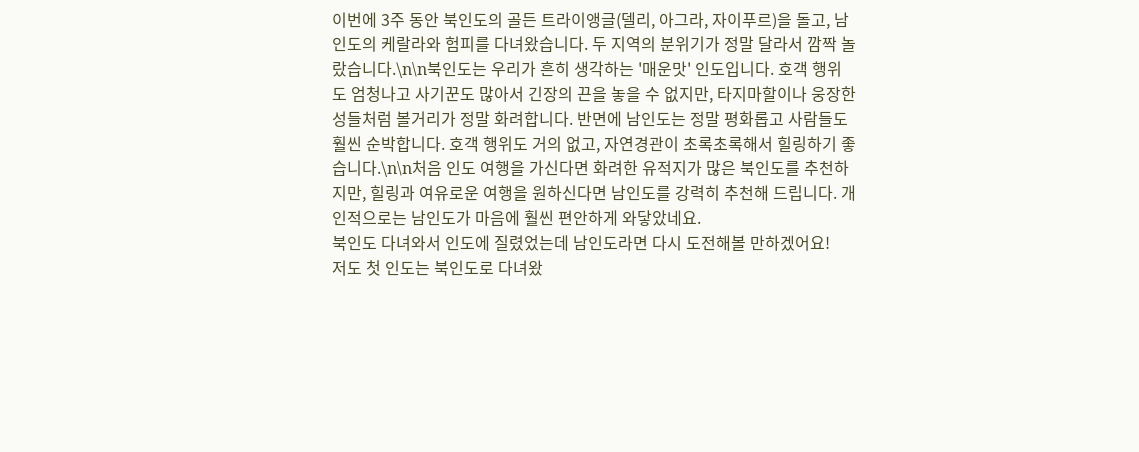이번에 3주 동안 북인도의 골든 트라이앵글(델리, 아그라, 자이푸르)을 돌고, 남인도의 케랄라와 험피를 다녀왔습니다. 두 지역의 분위기가 정말 달라서 깜짝 놀랐습니다.\n\n북인도는 우리가 흔히 생각하는 '매운맛' 인도입니다. 호객 행위도 엄청나고 사기꾼도 많아서 긴장의 끈을 놓을 수 없지만, 타지마할이나 웅장한 성들처럼 볼거리가 정말 화려합니다. 반면에 남인도는 정말 평화롭고 사람들도 훨씬 순박합니다. 호객 행위도 거의 없고, 자연경관이 초록초록해서 힐링하기 좋습니다.\n\n처음 인도 여행을 가신다면 화려한 유적지가 많은 북인도를 추천하지만, 힐링과 여유로운 여행을 원하신다면 남인도를 강력히 추천해 드립니다. 개인적으로는 남인도가 마음에 훨씬 편안하게 와닿았네요.
북인도 다녀와서 인도에 질렸었는데 남인도라면 다시 도전해볼 만하겠어요!
저도 첫 인도는 북인도로 다녀왔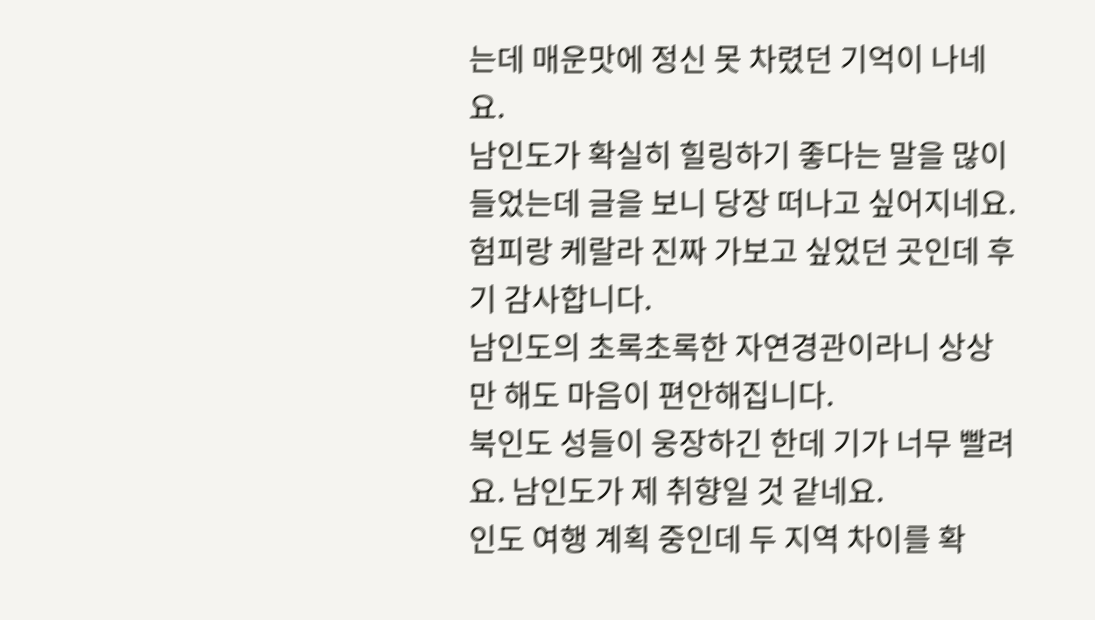는데 매운맛에 정신 못 차렸던 기억이 나네요.
남인도가 확실히 힐링하기 좋다는 말을 많이 들었는데 글을 보니 당장 떠나고 싶어지네요.
험피랑 케랄라 진짜 가보고 싶었던 곳인데 후기 감사합니다.
남인도의 초록초록한 자연경관이라니 상상만 해도 마음이 편안해집니다.
북인도 성들이 웅장하긴 한데 기가 너무 빨려요. 남인도가 제 취향일 것 같네요.
인도 여행 계획 중인데 두 지역 차이를 확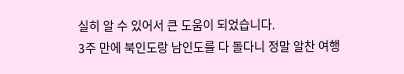실히 알 수 있어서 큰 도움이 되었습니다.
3주 만에 북인도랑 남인도를 다 돌다니 정말 알찬 여행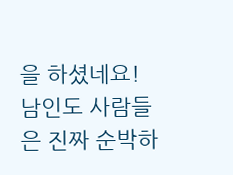을 하셨네요!
남인도 사람들은 진짜 순박하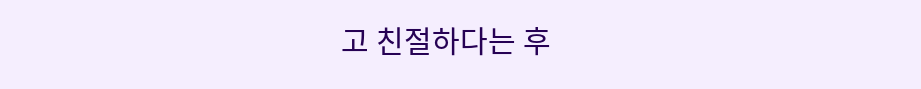고 친절하다는 후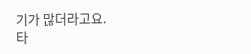기가 많더라고요.
타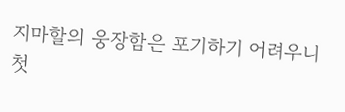지마할의 웅장함은 포기하기 어려우니 첫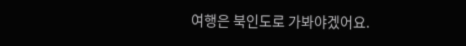여행은 북인도로 가봐야겠어요.